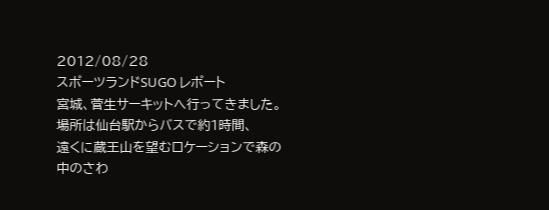2012/08/28
スポーツランドSUGO レポート
宮城、菅生サーキットへ行ってきました。
場所は仙台駅からバスで約1時間、
遠くに蔵王山を望むロケーションで森の中のさわ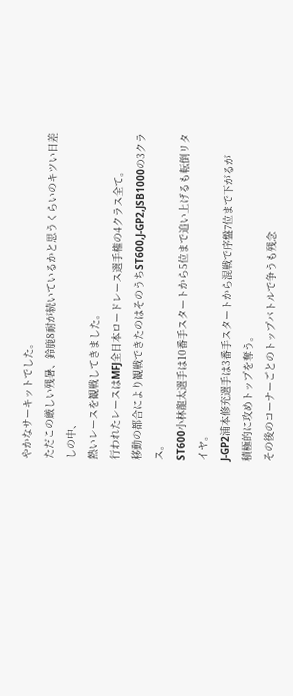やかなサーキットでした。
ただこの厳しい残暑、鈴鹿8耐が続いているかと思うくらいのキツい日差しの中、
熱いレースを観戦してきました。
行われたレースはMFJ全日本ロードレース選手権の4クラス全て。
移動の都合により観戦できたのはそのうちST600,J-GP2,JSB1000の3クラス。
ST600小林龍太選手は10番手スタートから5位まで追い上げるも転倒リタイヤ。
J-GP2浦本修充選手は3番手スタートから混戦で序盤7位まで下がるが
積極的に攻めトップを奪う。
その後のコーナーごとのトップバトルで争うも残念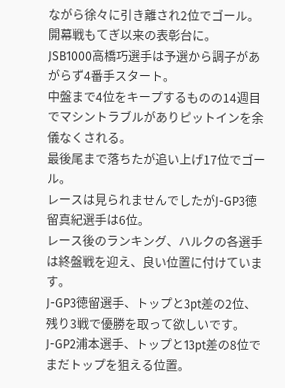ながら徐々に引き離され2位でゴール。
開幕戦もてぎ以来の表彰台に。
JSB1000高橋巧選手は予選から調子があがらず4番手スタート。
中盤まで4位をキープするものの14週目でマシントラブルがありピットインを余儀なくされる。
最後尾まで落ちたが追い上げ17位でゴール。
レースは見られませんでしたがJ-GP3徳留真紀選手は6位。
レース後のランキング、ハルクの各選手は終盤戦を迎え、良い位置に付けています。
J-GP3徳留選手、トップと3pt差の2位、残り3戦で優勝を取って欲しいです。
J-GP2浦本選手、トップと13pt差の8位でまだトップを狙える位置。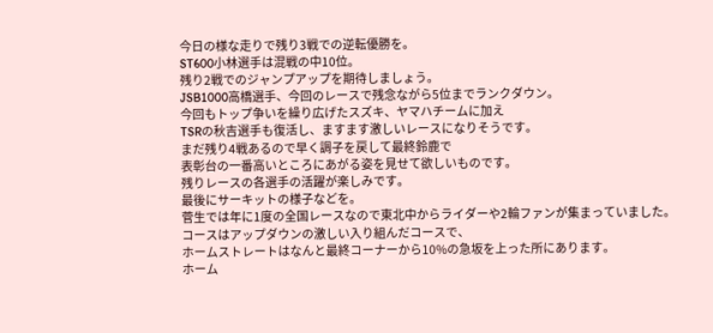今日の様な走りで残り3戦での逆転優勝を。
ST600小林選手は混戦の中10位。
残り2戦でのジャンプアップを期待しましょう。
JSB1000高橋選手、今回のレースで残念ながら5位までランクダウン。
今回もトップ争いを繰り広げたスズキ、ヤマハチームに加え
TSRの秋吉選手も復活し、ますます激しいレースになりそうです。
まだ残り4戦あるので早く調子を戻して最終鈴鹿で
表彰台の一番高いところにあがる姿を見せて欲しいものです。
残りレースの各選手の活躍が楽しみです。
最後にサーキットの様子などを。
菅生では年に1度の全国レースなので東北中からライダーや2輪ファンが集まっていました。
コースはアップダウンの激しい入り組んだコースで、
ホームストレートはなんと最終コーナーから10%の急坂を上った所にあります。
ホーム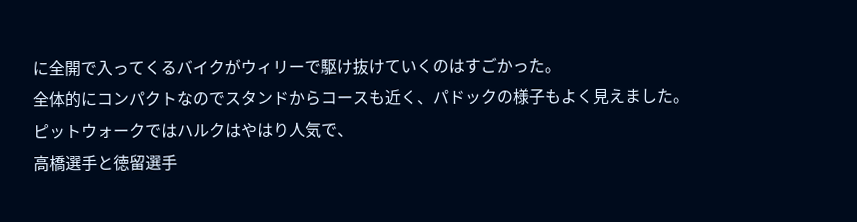に全開で入ってくるバイクがウィリーで駆け抜けていくのはすごかった。
全体的にコンパクトなのでスタンドからコースも近く、パドックの様子もよく見えました。
ピットウォークではハルクはやはり人気で、
高橋選手と徳留選手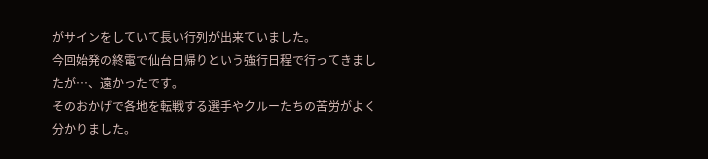がサインをしていて長い行列が出来ていました。
今回始発の終電で仙台日帰りという強行日程で行ってきましたが…、遠かったです。
そのおかげで各地を転戦する選手やクルーたちの苦労がよく分かりました。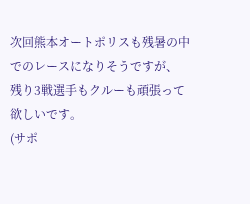次回熊本オートポリスも残暑の中でのレースになりそうですが、
残り3戦選手もクルーも頑張って欲しいです。
(サポ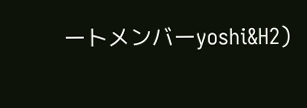ートメンバーyoshi&H2)